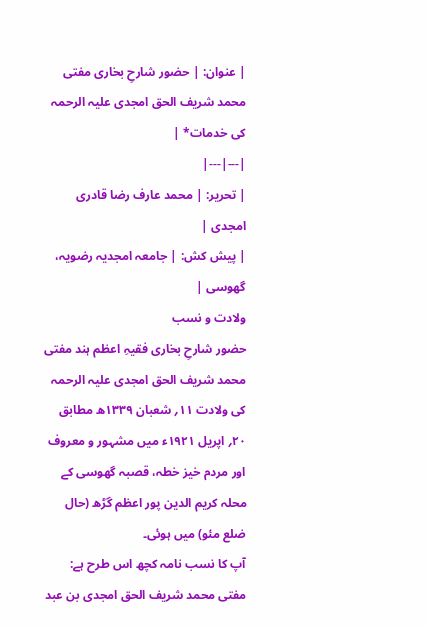| عنوان: | حضور شارحِ بخاری مفتی محمد شریف الحق امجدی علیہ الرحمہ کی خدمات* |
|---|---|
| تحریر: | محمد عارف رضا قادری امجدی |
| پیش کش: | جامعہ امجدیہ رضویہ، گھوسی |
ولادت و نسب
حضور شارحِ بخاری فقیہِ اعظم ہند مفتی محمد شریف الحق امجدی علیہ الرحمہ کی ولادت ۱۱؍ شعبان ۱۳۳۹ھ مطابق ۲۰؍ اپریل ۱۹۲۱ء میں مشہور و معروف اور مردم خیز خطہ، قصبہ گھوسی کے محلہ کریم الدین پور اعظم گڑھ (حال ضلع مئو) میں ہوئی۔
آپ کا نسب نامہ کچھ اس طرح ہے: مفتی محمد شریف الحق امجدی بن عبد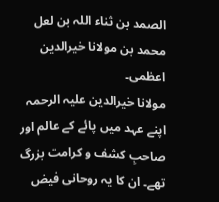الصمد بن ثناء اللہ بن لعل محمد بن مولانا خیرالدین اعظمی۔
مولانا خیرالدین علیہ الرحمہ اپنے عہد میں پائے کے عالم اور صاحبِ کشف و کرامت بزرگ تھے۔ ان کا یہ روحانی فیض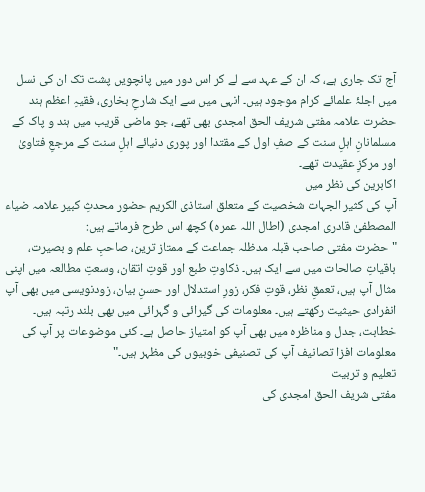آج تک جاری ہے، کہ ان کے عہد سے لے کر اس دور میں پانچویں پشت تک ان کی نسل میں اجلۂ علمائے کرام موجود ہیں۔ انہی میں سے ایک شارحِ بخاری، فقیہِ اعظم ہند حضرت علامہ مفتی شریف الحق امجدی بھی تھے، جو ماضی قریب میں ہند و پاک کے مسلمانانِ اہلِ سنت کے صفِ اول کے مقتدا اور پوری دنیائے اہلِ سنت کے مرجعِ فتاویٰ اور مرکزِ عقیدت تھے۔
اکابرین کی نظر میں
آپ کی کثیر الجہات شخصیت کے متعلق استاذی الکریم حضور محدثِ کبیر علامہ ضیاء المصطفیٰ قادری امجدی (اطال اللہ عمرہ) کچھ اس طرح فرماتے ہیں:
"حضرت مفتی صاحب قبلہ مدظلہ جماعت کے ممتاز ترین، صاحبِ علم و بصیرت، باقیاتِ صالحات میں سے ایک ہیں۔ ذکاوتِ طبع اور قوتِ اتقان، وسعتِ مطالعہ میں اپنی مثال آپ ہیں، تعمقِ نظر، قوتِ فکر، زورِ استدلال اور حسنِ بیان، زودنویسی میں بھی آپ انفرادی حیثیت رکھتے ہیں۔ معلومات کی گیرائی و گہرائی میں بھی بلند رتبہ ہیں۔ خطابت، جدل و مناظرہ میں بھی آپ کو امتیاز حاصل ہے۔ کئی موضوعات پر آپ کی معلومات افزا تصانیف آپ کی تصنیفی خوبیوں کی مظہر ہیں۔"
تعلیم و تربیت
مفتی شریف الحق امجدی کی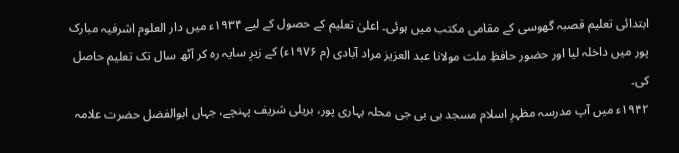ابتدائی تعلیم قصبہ گھوسی کے مقامی مکتب میں ہوئی۔ اعلیٰ تعلیم کے حصول کے لیے ۱۹۳۴ء میں دار العلوم اشرفیہ مبارک پور میں داخلہ لیا اور حضور حافظِ ملت مولانا عبد العزيز مراد آبادی (م ۱۹۷۶ء) کے زیرِ سایہ رہ کر آٹھ سال تک تعلیم حاصل کی۔
۱۹۴۲ء میں آپ مدرسہ مظہرِ اسلام مسجد بی بی جی محلہ بہاری پور، بریلی شریف پہنچے، جہاں ابوالفضل حضرت علامہ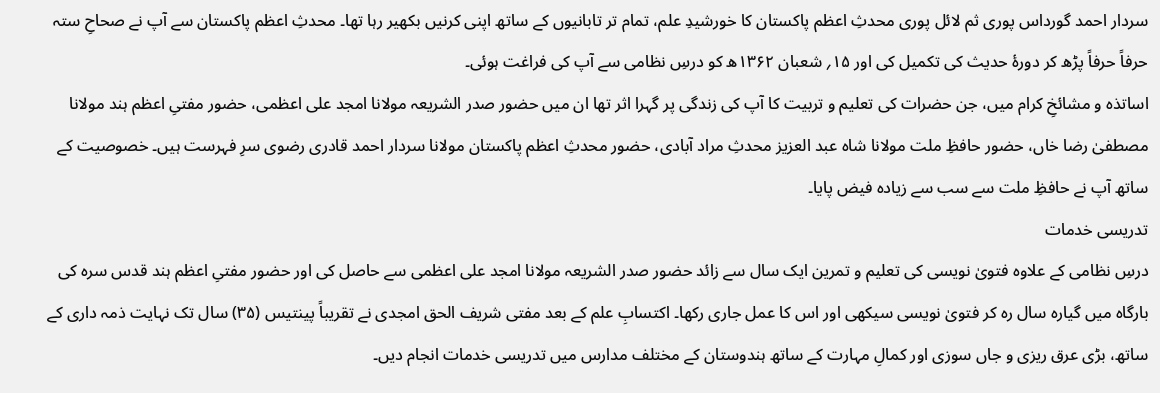سردار احمد گورداس پوری ثم لائل پوری محدثِ اعظم پاکستان کا خورشیدِ علم، تمام تر تابانیوں کے ساتھ اپنی کرنیں بکھیر رہا تھا۔ محدثِ اعظم پاکستان سے آپ نے صحاحِ ستہ حرفاً حرفاً پڑھ کر دورۂ حدیث کی تکمیل کی اور ۱۵؍ شعبان ۱۳۶۲ھ کو درسِ نظامی سے آپ کی فراغت ہوئی۔
اساتذہ و مشائخِ کرام میں، جن حضرات کی تعلیم و تربیت کا آپ کی زندگی پر گہرا اثر تھا ان میں حضور صدر الشریعہ مولانا امجد علی اعظمی، حضور مفتیِ اعظم ہند مولانا مصطفیٰ رضا خاں، حضور حافظِ ملت مولانا شاہ عبد العزيز محدثِ مراد آبادی، حضور محدثِ اعظم پاکستان مولانا سردار احمد قادری رضوی سرِ فہرست ہیں۔ خصوصیت کے ساتھ آپ نے حافظِ ملت سے سب سے زیادہ فیض پایا۔
تدریسی خدمات
درسِ نظامی کے علاوہ فتویٰ نویسی کی تعلیم و تمرین ایک سال سے زائد حضور صدر الشریعہ مولانا امجد علی اعظمی سے حاصل کی اور حضور مفتیِ اعظم ہند قدس سرہ کی بارگاہ میں گیارہ سال رہ کر فتویٰ نویسی سیکھی اور اس کا عمل جاری رکھا۔ اکتسابِ علم کے بعد مفتی شریف الحق امجدی نے تقریباً پینتیس (۳۵) سال تک نہایت ذمہ داری کے ساتھ، بڑی عرق ریزی و جاں سوزی اور کمالِ مہارت کے ساتھ ہندوستان کے مختلف مدارس میں تدریسی خدمات انجام دیں۔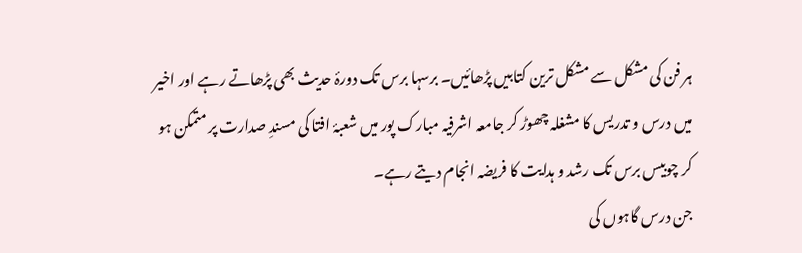ہر فن کی مشکل سے مشکل ترین کتابیں پڑھائیں۔ برسہا برس تک دورۂ حدیث بھی پڑھاتے رہے اور اخیر میں درس و تدریس کا مشغلہ چھوڑ کر جامعہ اشرفیہ مبارک پور میں شعبۂ افتا کی مسندِ صدارت پر متمکن ہو کر چوبیس برس تک رشد و ہدایت کا فریضہ انجام دیتے رہے۔
جن درس گاہوں کی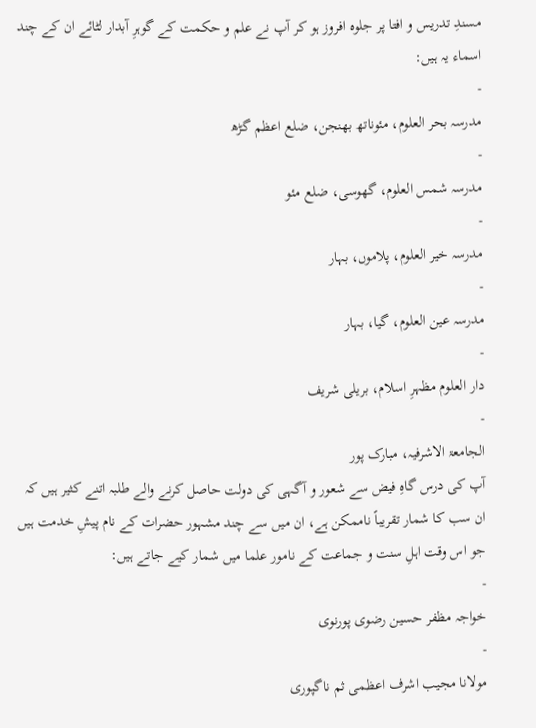مسندِ تدریس و افتا پر جلوہ افروز ہو کر آپ نے علم و حکمت کے گوہرِ آبدار لٹائے ان کے چند اسماء یہ ہیں:
-
مدرسہ بحر العلوم، مئوناتھ بھنجن، ضلع اعظم گڑھ
-
مدرسہ شمس العلوم، گھوسی، ضلع مئو
-
مدرسہ خیر العلوم، پلاموں، بہار
-
مدرسہ عین العلوم، گیا، بہار
-
دار العلوم مظہرِ اسلام، بریلی شریف
-
الجامعۃ الاشرفیہ، مبارک پور
آپ کی درس گاہِ فیض سے شعور و آگہی کی دولت حاصل کرنے والے طلبہ اتنے کثیر ہیں کہ ان سب کا شمار تقریباً ناممکن ہے، ان میں سے چند مشہور حضرات کے نام پیشِ خدمت ہیں جو اس وقت اہلِ سنت و جماعت کے نامور علما میں شمار کیے جاتے ہیں:
-
خواجہ مظفر حسین رضوی پورنوی
-
مولانا مجیب اشرف اعظمی ثم ناگپوری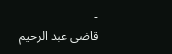-
قاضی عبد الرحیم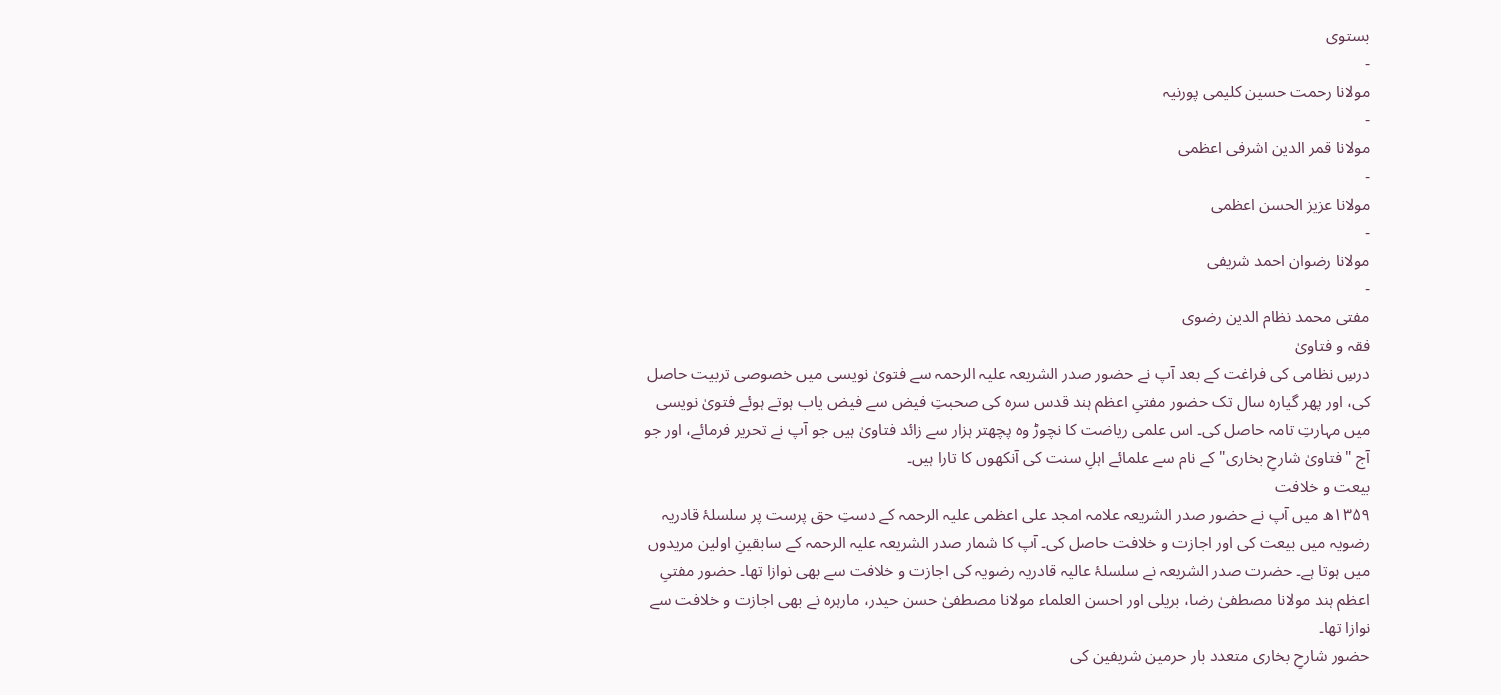بستوی
-
مولانا رحمت حسین کلیمی پورنیہ
-
مولانا قمر الدین اشرفی اعظمی
-
مولانا عزیز الحسن اعظمی
-
مولانا رضوان احمد شریفی
-
مفتی محمد نظام الدین رضوی
فقہ و فتاویٰ
درسِ نظامی کی فراغت کے بعد آپ نے حضور صدر الشریعہ علیہ الرحمہ سے فتویٰ نویسی میں خصوصی تربیت حاصل کی، اور پھر گیارہ سال تک حضور مفتیِ اعظم ہند قدس سرہ کی صحبتِ فیض سے فیض یاب ہوتے ہوئے فتویٰ نویسی میں مہارتِ تامہ حاصل کی۔ اس علمی ریاضت کا نچوڑ وہ پچھتر ہزار سے زائد فتاویٰ ہیں جو آپ نے تحریر فرمائے، اور جو آج "فتاویٰ شارحِ بخاری" کے نام سے علمائے اہلِ سنت کی آنکھوں کا تارا ہیں۔
بيعت و خلافت
۱۳۵۹ھ میں آپ نے حضور صدر الشریعہ علامہ امجد علی اعظمی علیہ الرحمہ کے دستِ حق پرست پر سلسلۂ قادریہ رضویہ میں بیعت کی اور اجازت و خلافت حاصل کی۔ آپ کا شمار صدر الشریعہ علیہ الرحمہ کے سابقینِ اولین مریدوں میں ہوتا ہے۔ حضرت صدر الشریعہ نے سلسلۂ عالیہ قادریہ رضویہ کی اجازت و خلافت سے بھی نوازا تھا۔ حضور مفتیِ اعظم ہند مولانا مصطفیٰ رضا، بریلی اور احسن العلماء مولانا مصطفیٰ حسن حیدر، مارہرہ نے بھی اجازت و خلافت سے نوازا تھا۔
حضور شارحِ بخاری متعدد بار حرمین شریفین کی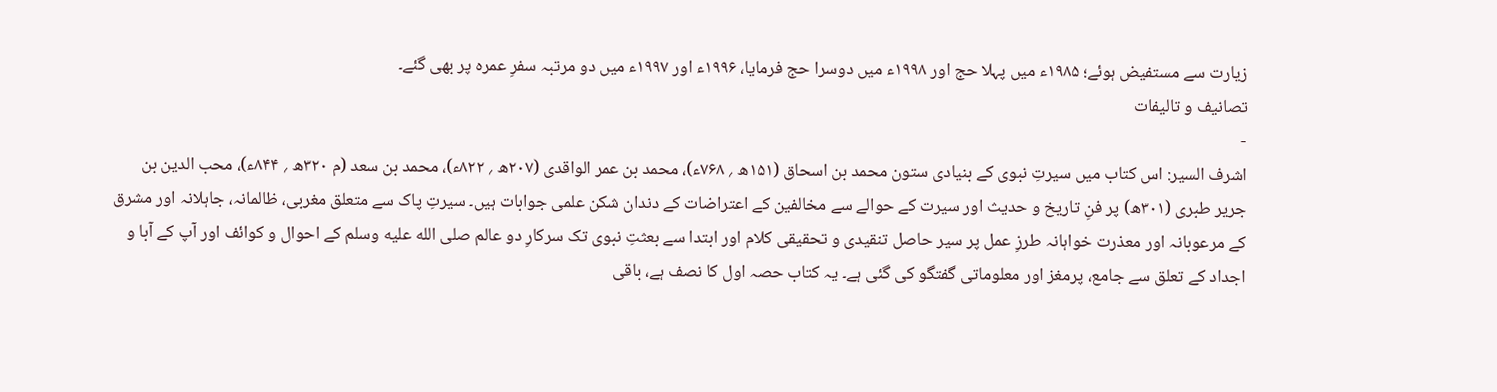زیارت سے مستفیض ہوئے؛ ۱۹۸۵ء میں پہلا حج اور ۱۹۹۸ء میں دوسرا حج فرمایا، ۱۹۹۶ء اور ۱۹۹۷ء میں دو مرتبہ سفرِ عمرہ پر بھی گئے۔
تصانیف و تالیفات
-
اشرف السیر: اس کتاب میں سیرتِ نبوی کے بنیادی ستون محمد بن اسحاق (۱۵۱ھ ؍ ۷۶۸ء)، محمد بن عمر الواقدی (۲۰۷ھ ؍ ۸۲۲ء)، محمد بن سعد (م ۳۲۰ھ ؍ ۸۴۴ء)، محب الدین بن جریر طبری (۳۰۱ھ) پر فنِ تاریخ و حدیث اور سیرت کے حوالے سے مخالفین کے اعتراضات کے دندان شکن علمی جوابات ہیں۔ سیرتِ پاک سے متعلق مغربی، ظالمانہ، جاہلانہ اور مشرق کے مرعوبانہ اور معذرت خواہانہ طرزِ عمل پر سیر حاصل تنقیدی و تحقیقی کلام اور ابتدا سے بعثتِ نبوی تک سرکارِ دو عالم صلى الله عليه وسلم کے احوال و کوائف اور آپ کے آبا و اجداد کے تعلق سے جامع، پرمغز اور معلوماتی گفتگو کی گئی ہے۔ یہ کتاب حصہ اول کا نصف ہے، باقی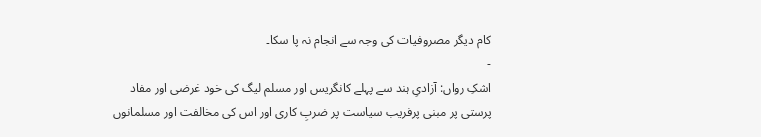کام دیگر مصروفیات کی وجہ سے انجام نہ پا سکا۔
-
اشکِ رواں: آزادیِ ہند سے پہلے کانگریس اور مسلم لیگ کی خود غرضی اور مفاد پرستی پر مبنی پرفریب سیاست پر ضربِ کاری اور اس کی مخالفت اور مسلمانوں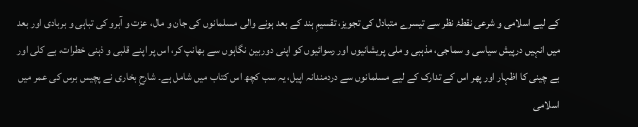کے لیے اسلامی و شرعی نقطۂ نظر سے تیسرے متبادل کی تجویز، تقسیمِ ہند کے بعد ہونے والی مسلمانوں کی جان و مال، عزت و آبرو کی تباہی و بربادی اور بعد میں انہیں درپیش سیاسی و سماجی، مذہبی و ملی پریشانیوں اور رسوائیوں کو اپنی دوربین نگاہوں سے بھانپ کر، اس پر اپنے قلبی و ذہنی خطرات، بے کلی اور بے چینی کا اظہار اور پھر اس کے تدارک کے لیے مسلمانوں سے دردمندانہ اپیل، یہ سب کچھ اس کتاب میں شامل ہے۔ شارحِ بخاری نے پچیس برس کی عمر میں اسلامی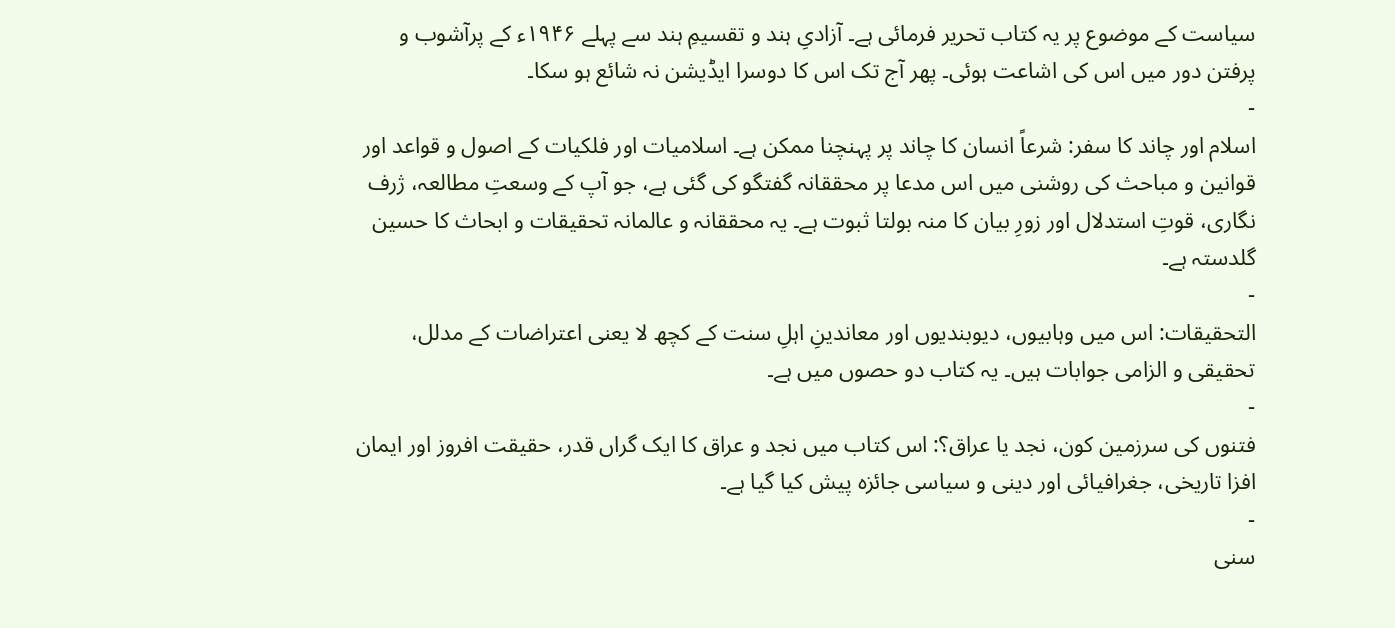سیاست کے موضوع پر یہ کتاب تحریر فرمائی ہے۔ آزادیِ ہند و تقسیمِ ہند سے پہلے ۱۹۴۶ء کے پرآشوب و پرفتن دور میں اس کی اشاعت ہوئی۔ پھر آج تک اس کا دوسرا ایڈیشن نہ شائع ہو سکا۔
-
اسلام اور چاند کا سفر: شرعاً انسان کا چاند پر پہنچنا ممکن ہے۔ اسلامیات اور فلکیات کے اصول و قواعد اور قوانین و مباحث کی روشنی میں اس مدعا پر محققانہ گفتگو کی گئی ہے، جو آپ کے وسعتِ مطالعہ، ژرف نگاری، قوتِ استدلال اور زورِ بیان کا منہ بولتا ثبوت ہے۔ یہ محققانہ و عالمانہ تحقیقات و ابحاث کا حسین گلدستہ ہے۔
-
التحقیقات: اس میں وہابیوں، دیوبندیوں اور معاندینِ اہلِ سنت کے کچھ لا یعنی اعتراضات کے مدلل، تحقیقی و الزامی جوابات ہیں۔ یہ کتاب دو حصوں میں ہے۔
-
فتنوں کی سرزمین کون، نجد یا عراق؟: اس کتاب میں نجد و عراق کا ایک گراں قدر، حقیقت افروز اور ایمان افزا تاریخی، جغرافیائی اور دینی و سیاسی جائزہ پیش کیا گیا ہے۔
-
سنی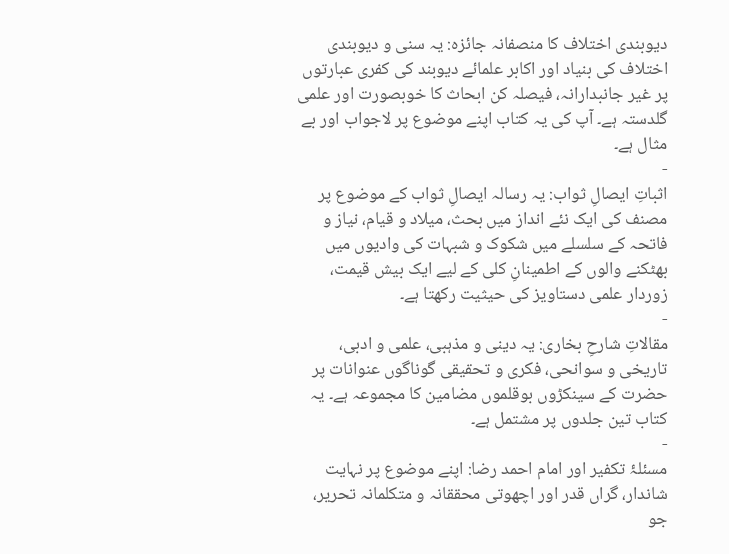دیوبندی اختلاف کا منصفانہ جائزہ: یہ سنی و دیوبندی اختلاف کی بنیاد اور اکابر علمائے دیوبند کی کفری عبارتوں پر غیر جانبدارانہ، فیصلہ کن ابحاث کا خوبصورت اور علمی گلدستہ ہے۔ آپ کی یہ کتاب اپنے موضوع پر لاجواب اور بے مثال ہے۔
-
اثباتِ ایصالِ ثواب: یہ رسالہ ایصالِ ثواب کے موضوع پر مصنف کی ایک نئے انداز میں بحث، میلاد و قیام، نیاز و فاتحہ کے سلسلے میں شکوک و شبہات کی وادیوں میں بھٹکنے والوں کے اطمینانِ کلی کے لیے ایک بیش قیمت، زوردار علمی دستاویز کی حیثیت رکھتا ہے۔
-
مقالاتِ شارحِ بخاری: یہ دینی و مذہبی، علمی و ادبی، تاریخی و سوانحی، فکری و تحقیقی گوناگوں عنوانات پر حضرت کے سینکڑوں بوقلموں مضامین کا مجموعہ ہے۔ یہ کتاب تین جلدوں پر مشتمل ہے۔
-
مسئلۂ تکفیر اور امام احمد رضا: اپنے موضوع پر نہایت شاندار، گراں قدر اور اچھوتی محققانہ و متکلمانہ تحریر، جو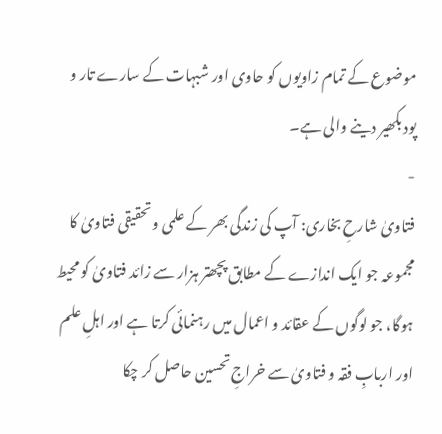موضوع کے تمام زاویوں کو حاوی اور شبہات کے سارے تار و پود بکھیر دینے والی ہے۔
-
فتاویٰ شارحِ بخاری: آپ کی زندگی بھر کے علمی و تحقیقی فتاویٰ کا مجموعہ جو ایک اندازے کے مطابق پچھتر ہزار سے زائد فتاویٰ کو محیط ہوگا، جو لوگوں کے عقائد و اعمال میں رہنمائی کرتا ہے اور اہلِ علم اور اربابِ فقہ و فتاویٰ سے خراجِ تحسین حاصل کر چکا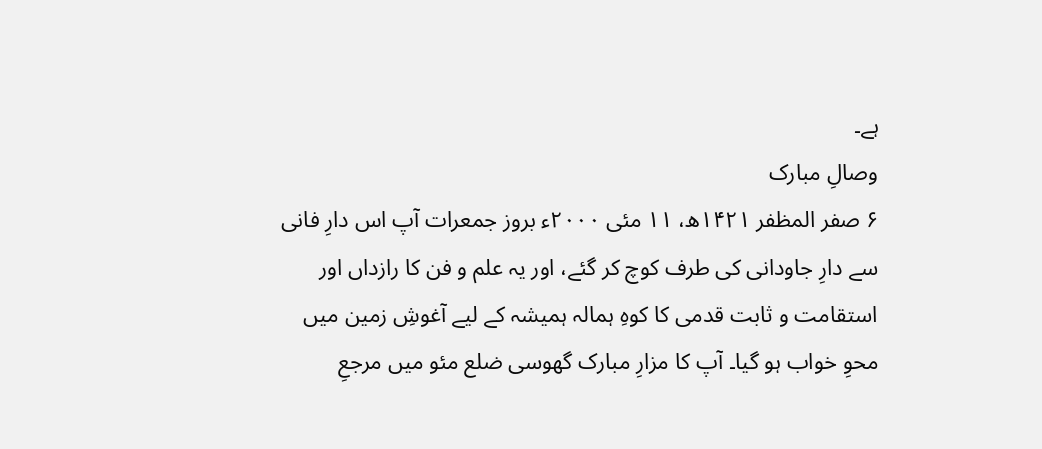ہے۔
وصالِ مبارک
۶ صفر المظفر ۱۴۲۱ھ، ۱۱ مئی ۲۰۰۰ء بروز جمعرات آپ اس دارِ فانی سے دارِ جاودانی کی طرف کوچ کر گئے، اور یہ علم و فن کا رازداں اور استقامت و ثابت قدمی کا کوہِ ہمالہ ہمیشہ کے لیے آغوشِ زمین میں محوِ خواب ہو گیا۔ آپ کا مزارِ مبارک گھوسی ضلع مئو میں مرجعِ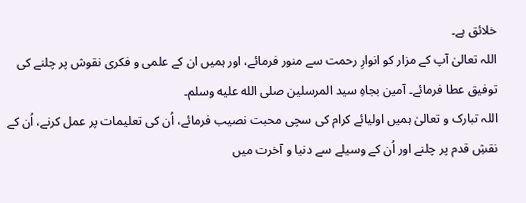خلائق ہے۔
اللہ تعالیٰ آپ کے مزار کو انوارِ رحمت سے منور فرمائے، اور ہمیں ان کے علمی و فکری نقوش پر چلنے کی توفیق عطا فرمائے۔ آمین بجاہِ سید المرسلین صلى الله عليه وسلم۔
اللہ تبارک و تعالیٰ ہمیں اولیائے کرام کی سچی محبت نصیب فرمائے، اُن کی تعلیمات پر عمل کرنے، اُن کے نقشِ قدم پر چلنے اور اُن کے وسیلے سے دنیا و آخرت میں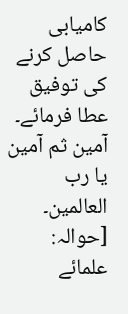کامیابی حاصل کرنے کی توفیق عطا فرمائے۔ آمین ثم آمین یا رب العالمین۔ [حوالہ: علمائے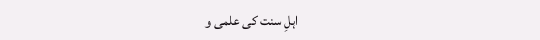اہلِ سنت کی علمی و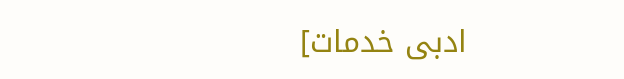ادبی خدمات]